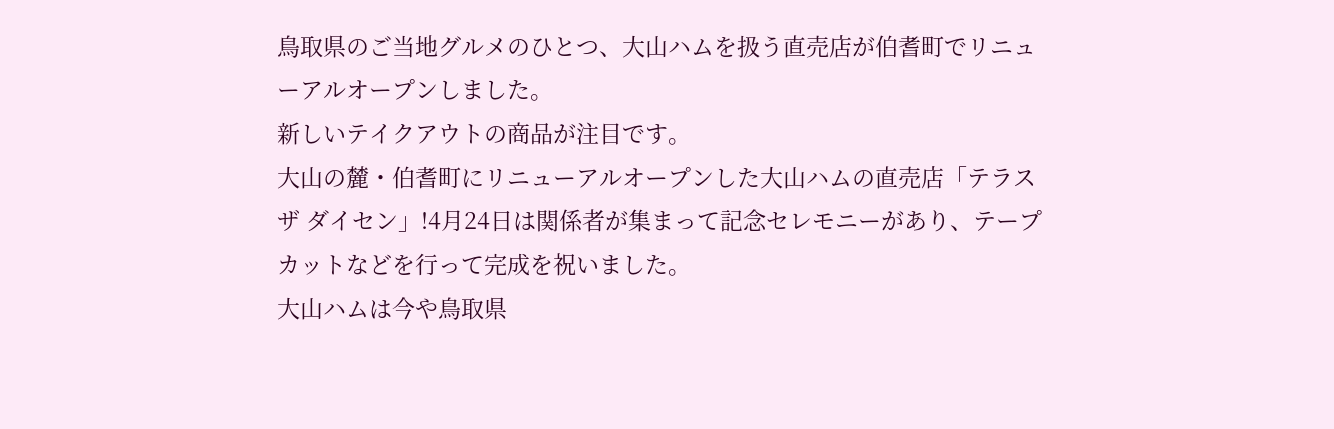鳥取県のご当地グルメのひとつ、大山ハムを扱う直売店が伯耆町でリニューアルオープンしました。
新しいテイクアウトの商品が注目です。
大山の麓・伯耆町にリニューアルオープンした大山ハムの直売店「テラス ザ ダイセン」!4月24日は関係者が集まって記念セレモニーがあり、テープカットなどを行って完成を祝いました。
大山ハムは今や鳥取県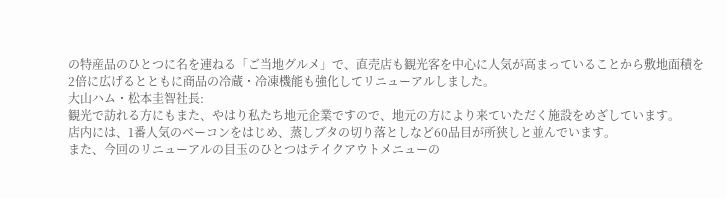の特産品のひとつに名を連ねる「ご当地グルメ」で、直売店も観光客を中心に人気が高まっていることから敷地面積を2倍に広げるとともに商品の冷蔵・冷凍機能も強化してリニューアルしました。
大山ハム・松本圭智社長:
観光で訪れる方にもまた、やはり私たち地元企業ですので、地元の方により来ていただく施設をめざしています。
店内には、1番人気のベーコンをはじめ、蒸しブタの切り落としなど60品目が所狭しと並んでいます。
また、今回のリニューアルの目玉のひとつはテイクアウトメニューの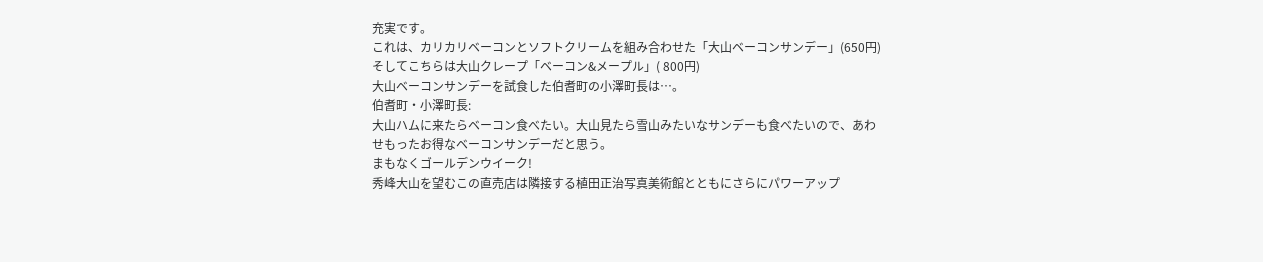充実です。
これは、カリカリベーコンとソフトクリームを組み合わせた「大山ベーコンサンデー」(650円)
そしてこちらは大山クレープ「ベーコン&メープル」( 800円)
大山ベーコンサンデーを試食した伯耆町の小澤町長は…。
伯耆町・小澤町長:
大山ハムに来たらベーコン食べたい。大山見たら雪山みたいなサンデーも食べたいので、あわせもったお得なベーコンサンデーだと思う。
まもなくゴールデンウイーク!
秀峰大山を望むこの直売店は隣接する植田正治写真美術館とともにさらにパワーアップ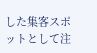した集客スポットとして注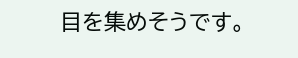目を集めそうです。